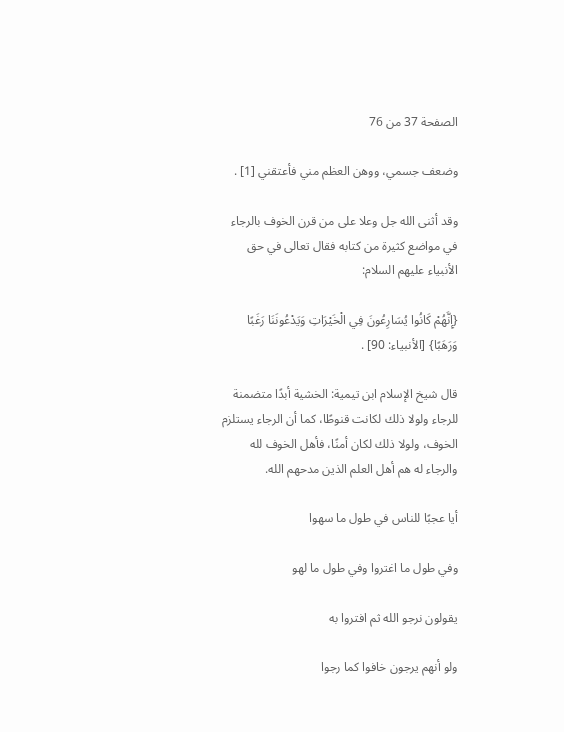الصفحة 37 من 76

وضعف جسمي، ووهن العظم مني فأعتقني [1] .

وقد أثنى الله جل وعلا على من قرن الخوف بالرجاء في مواضع كثيرة من كتابه فقال تعالى في حق الأنبياء عليهم السلام:

{إِنَّهُمْ كَانُوا يُسَارِعُونَ فِي الْخَيْرَاتِ وَيَدْعُونَنَا رَغَبًا وَرَهَبًا} [الأنبياء: 90] .

قال شيخ الإسلام ابن تيمية: الخشية أبدًا متضمنة للرجاء ولولا ذلك لكانت قنوطًا، كما أن الرجاء يستلزم الخوف، ولولا ذلك لكان أمنًا، فأهل الخوف لله والرجاء له هم أهل العلم الذين مدحهم الله.

أيا عجبًا للناس في طول ما سهوا

وفي طول ما اغتروا وفي طول ما لهو

يقولون نرجو الله ثم افتروا به

ولو أنهم يرجون خافوا كما رجوا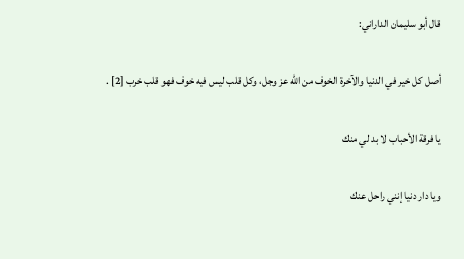قال أبو سليمان الداراني:

أصل كل خير في الدنيا والآخرة الخوف من الله عز وجل، وكل قلب ليس فيه خوف فهو قلب خرب [2] .

يا فرقة الأحباب لا بد لي منك

ويا دار دنيا إنني راحل عنك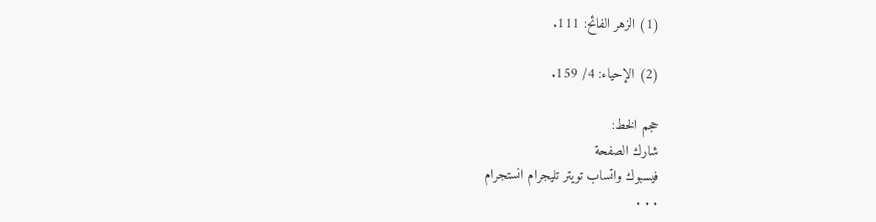(1) الزهر الفائح: 111.

(2) الإحياء: 4/ 159.

حجم الخط:
شارك الصفحة
فيسبوك واتساب تويتر تليجرام انستجرام
. . .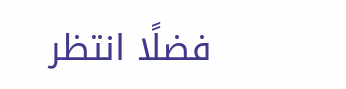فضلًا انتظر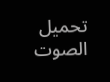تحميل الصوت